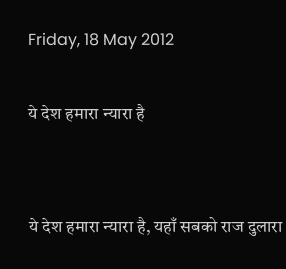Friday, 18 May 2012

ये देश हमारा न्यारा है


ये देश हमारा न्यारा है, यहाँ सबको राज दुलारा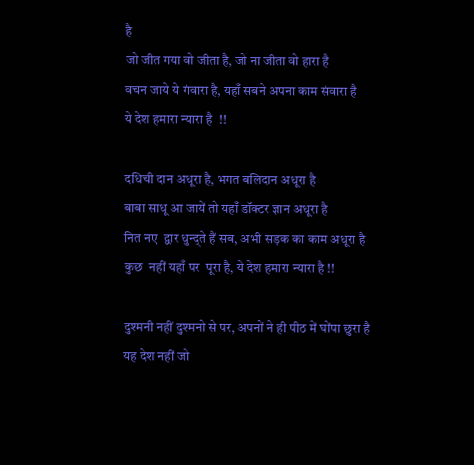है
जो जीत गया वो जीता है, जो ना जीता वो हारा है
वचन जाये ये गंवारा है, यहाँ सबने अपना काम संवारा है
ये देश हमारा न्यारा है  !!

दधिची दान अधूरा है, भगत बलिदान अधूरा है
बाबा साधू आ जायें तो यहाँ डॉक्टर ज्ञान अधूरा है
नित नए  द्वार धुन्द्ते हैं सब, अभी सड़क का काम अधूरा है
कुछ  नहीं यहाँ पर  पूरा है, ये देश हमारा न्यारा है !!

दुश्मनी नहीं दुश्मनो से पर, अपनों ने ही पीठ में घोंपा छुरा है
यह देश नहीं जो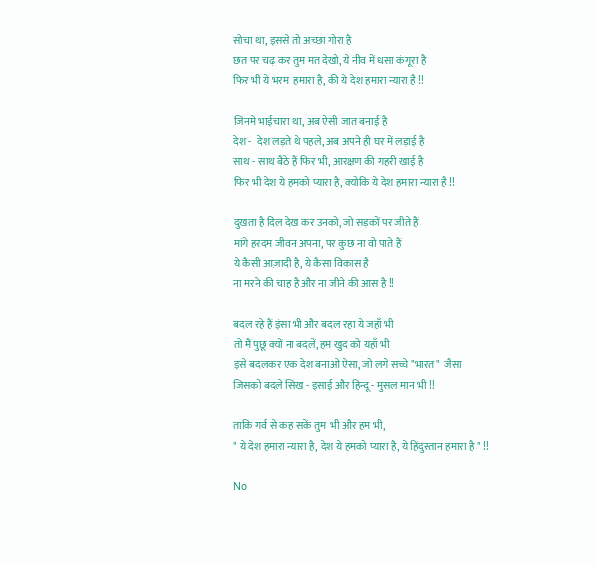सोचा था, इससे तो अच्छा गोरा है
छत पर चढ़ कर तुम मत देखो, ये नीव में धसा कंगूरा है
फिर भी ये भरम  हमारा है, की ये देश हमारा न्यारा है !!

जिनमे भाईचारा था, अब ऐसी जात बनाई है
देश -  देश लड़ते थे पहले, अब अपने ही घर में लड़ाई है
साथ - साथ बैठे हैं फिर भी, आरक्षण की गहरी खाई है
फिर भी देश ये हमको प्यारा है, क्योकि ये देश हमारा न्यारा है !!

दुखता है दिल देख कर उनको, जो सड़कों पर जीते हैं
मांगे हरदम जीवन अपना, पर कुछ ना वो पाते हैं
ये कैसी आज़ादी है, ये कैसा विकास है
ना मरने की चाह है और ना जीने की आस है !!

बदल रहे हैं इंसा भी और बदल रहा ये जहाँ भी
तो मैं पुछू क्यों ना बदलें, हम खुद को यहाँ भी
इसे बदलकर एक देश बनाओ ऐसा, जो लगे सच्चे "भारत"  जैसा
जिसको बदले सिख - इसाई और हिन्दू - मुसल मान भी !!

ताकि गर्व से कह सकें तुम  भी और हम भी,
" ये देश हमारा न्यारा है, देश ये हमको प्यारा है, ये हिंदुस्तान हमारा है " !!

No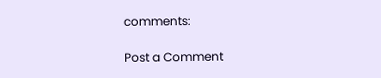comments:

Post a Comment